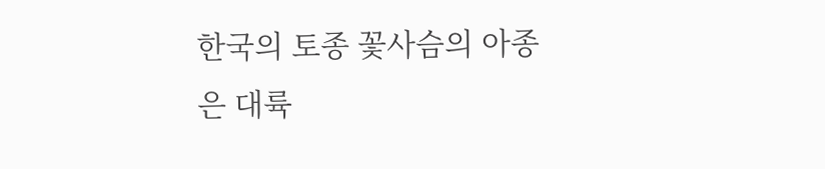한국의 토종 꽃사슴의 아종은 대륙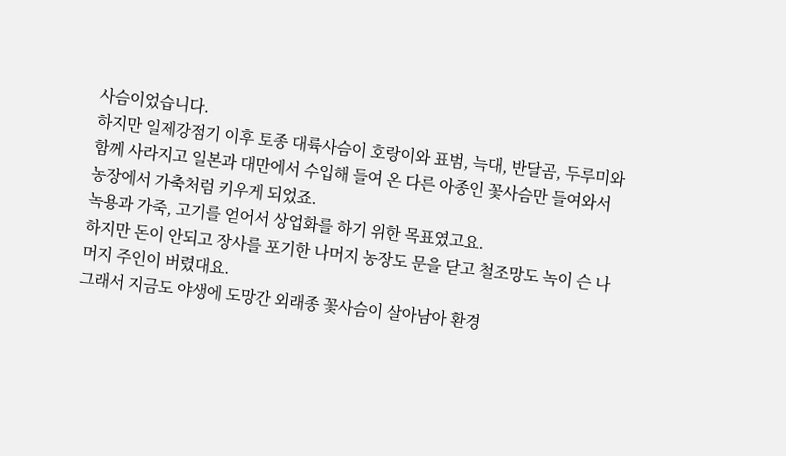사슴이었습니다.
하지만 일제강점기 이후 토종 대륙사슴이 호랑이와 표범, 늑대, 반달곰, 두루미와 함께 사라지고 일본과 대만에서 수입해 들여 온 다른 아종인 꽃사슴만 들여와서 농장에서 가축처럼 키우게 되었죠.
녹용과 가죽, 고기를 얻어서 상업화를 하기 위한 목표였고요.
하지만 돈이 안되고 장사를 포기한 나머지 농장도 문을 닫고 철조망도 녹이 슨 나머지 주인이 버렸대요.
그래서 지금도 야생에 도망간 외래종 꽃사슴이 살아남아 환경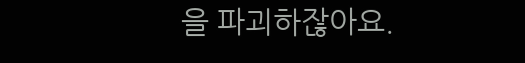을 파괴하잖아요.